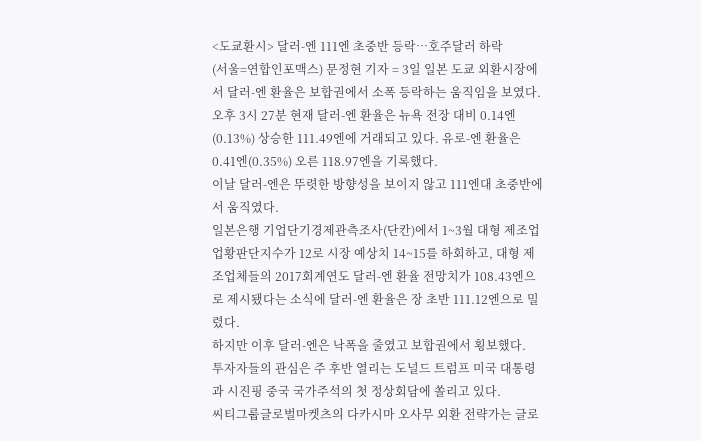<도쿄환시> 달러-엔 111엔 초중반 등락…호주달러 하락
(서울=연합인포맥스) 문정현 기자 = 3일 일본 도쿄 외환시장에서 달러-엔 환율은 보합권에서 소폭 등락하는 움직임을 보였다.
오후 3시 27분 현재 달러-엔 환율은 뉴욕 전장 대비 0.14엔(0.13%) 상승한 111.49엔에 거래되고 있다. 유로-엔 환율은 0.41엔(0.35%) 오른 118.97엔을 기록했다.
이날 달러-엔은 뚜렷한 방향성을 보이지 않고 111엔대 초중반에서 움직였다.
일본은행 기업단기경제관측조사(단칸)에서 1~3월 대형 제조업 업황판단지수가 12로 시장 예상치 14~15를 하회하고, 대형 제조업체들의 2017회계연도 달러-엔 환율 전망치가 108.43엔으로 제시됐다는 소식에 달러-엔 환율은 장 초반 111.12엔으로 밀렸다.
하지만 이후 달러-엔은 낙폭을 줄였고 보합권에서 횡보했다.
투자자들의 관심은 주 후반 열리는 도널드 트럼프 미국 대통령과 시진핑 중국 국가주석의 첫 정상회담에 쏠리고 있다.
씨티그룹글로벌마켓츠의 다카시마 오사무 외환 전략가는 글로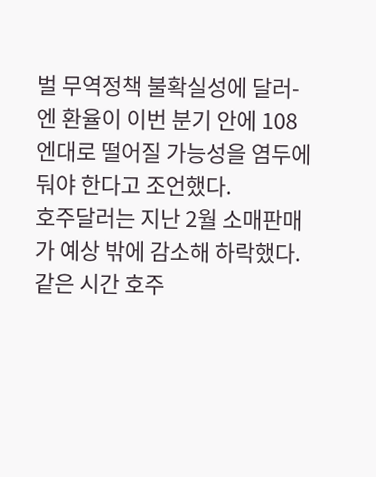벌 무역정책 불확실성에 달러-엔 환율이 이번 분기 안에 108엔대로 떨어질 가능성을 염두에 둬야 한다고 조언했다.
호주달러는 지난 2월 소매판매가 예상 밖에 감소해 하락했다. 같은 시간 호주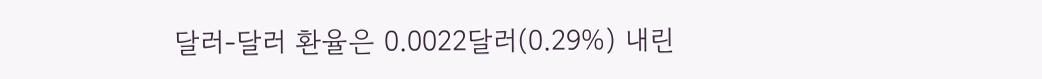달러-달러 환율은 0.0022달러(0.29%) 내린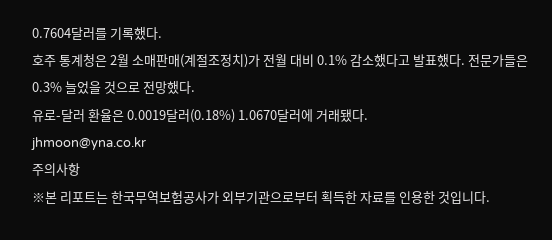0.7604달러를 기록했다.
호주 통계청은 2월 소매판매(계절조정치)가 전월 대비 0.1% 감소했다고 발표했다. 전문가들은 0.3% 늘었을 것으로 전망했다.
유로-달러 환율은 0.0019달러(0.18%) 1.0670달러에 거래됐다.
jhmoon@yna.co.kr
주의사항
※본 리포트는 한국무역보험공사가 외부기관으로부터 획득한 자료를 인용한 것입니다.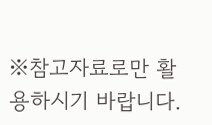※참고자료로만 활용하시기 바랍니다.